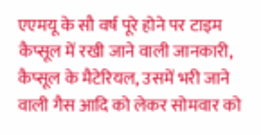एएमयू के सौ वर्ष पूरे होने पर टाइम कैप्सूल में रखी जाने वाली जानकारी, कैप्सूल के मैटेरियल, उसमें भरी जाने वाली गैस आदि को लेकर सोमवार को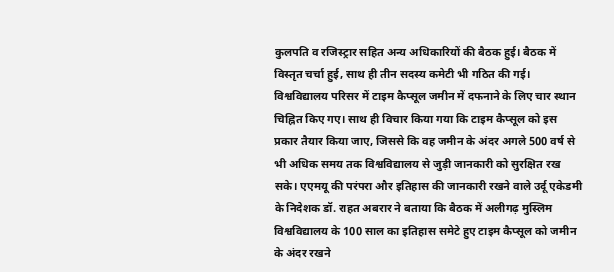कुलपति व रजिस्ट्रार सहित अन्य अधिकारियों की बैठक हुई। बैठक में विस्तृत चर्चा हुई, साथ ही तीन सदस्य कमेटी भी गठित की गई।
विश्वविद्यालय परिसर में टाइम कैप्सूल जमीन में दफनाने के लिए चार स्थान चिह्नित किए गए। साथ ही विचार किया गया कि टाइम कैप्सूल को इस प्रकार तैयार किया जाए, जिससे कि वह जमीन के अंदर अगले 500 वर्ष से भी अधिक समय तक विश्वविद्यालय से जुड़ी जानकारी को सुरक्षित रख सके। एएमयू की परंपरा और इतिहास की जानकारी रखने वाले उर्दू एकेडमी के निदेशक डॉ. राहत अबरार ने बताया कि बैठक में अलीगढ़ मुस्लिम विश्वविद्यालय के 100 साल का इतिहास समेटे हुए टाइम कैप्सूल को जमीन के अंदर रखने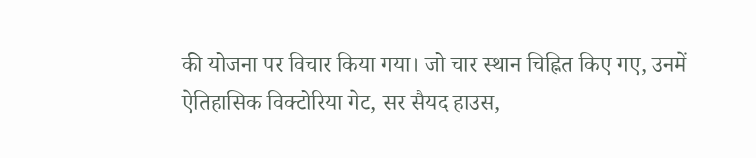की योजना पर विचार किया गया। जो चार स्थान चिह्नित किए गए, उनमें ऐतिहासिक विक्टोरिया गेट, सर सैयद हाउस,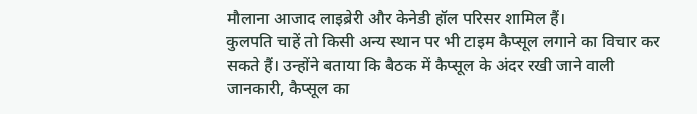मौलाना आजाद लाइब्रेरी और केनेडी हॉल परिसर शामिल हैं।
कुलपति चाहें तो किसी अन्य स्थान पर भी टाइम कैप्सूल लगाने का विचार कर सकते हैं। उन्होंने बताया कि बैठक में कैप्सूल के अंदर रखी जाने वाली जानकारी, कैप्सूल का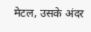मेटल, उसके अंदर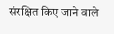संरक्षित किए जाने वाले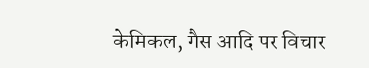केमिकल, गैस आदि पर विचार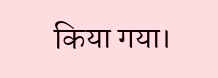किया गया।